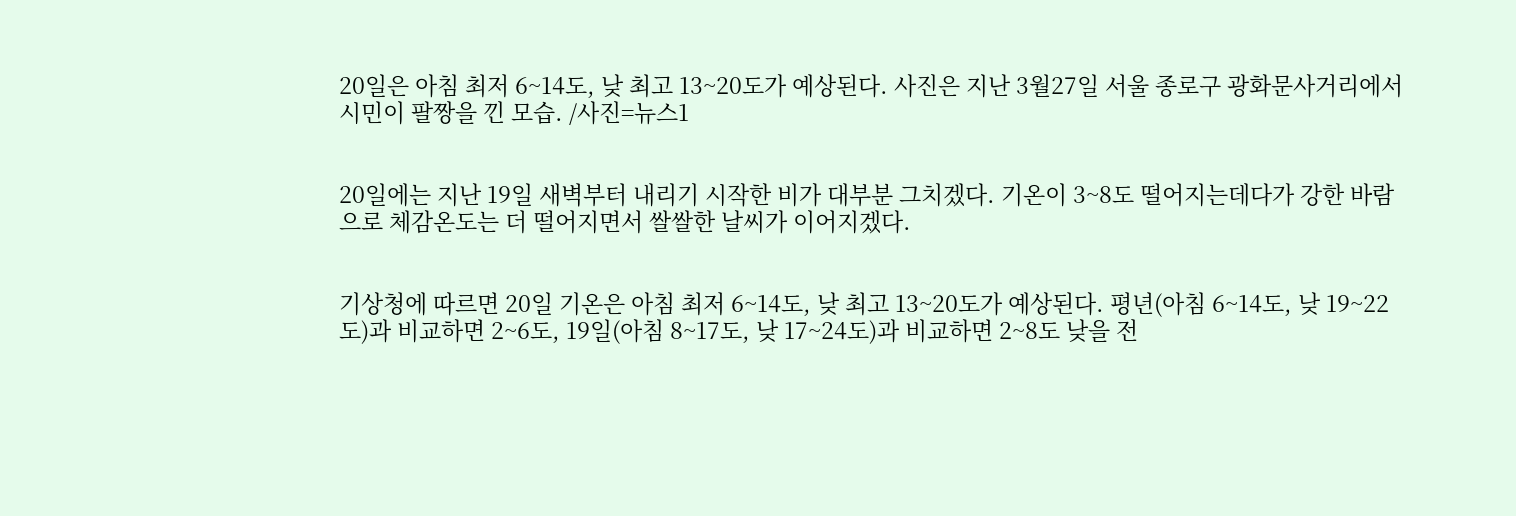20일은 아침 최저 6~14도, 낮 최고 13~20도가 예상된다. 사진은 지난 3월27일 서울 종로구 광화문사거리에서 시민이 팔짱을 낀 모습. /사진=뉴스1


20일에는 지난 19일 새벽부터 내리기 시작한 비가 대부분 그치겠다. 기온이 3~8도 떨어지는데다가 강한 바람으로 체감온도는 더 떨어지면서 쌀쌀한 날씨가 이어지겠다.


기상청에 따르면 20일 기온은 아침 최저 6~14도, 낮 최고 13~20도가 예상된다. 평년(아침 6~14도, 낮 19~22도)과 비교하면 2~6도, 19일(아침 8~17도, 낮 17~24도)과 비교하면 2~8도 낮을 전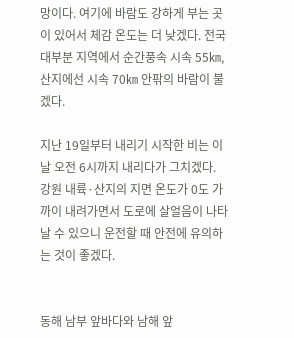망이다. 여기에 바람도 강하게 부는 곳이 있어서 체감 온도는 더 낮겠다. 전국 대부분 지역에서 순간풍속 시속 55㎞, 산지에선 시속 70㎞ 안팎의 바람이 불겠다.

지난 19일부터 내리기 시작한 비는 이날 오전 6시까지 내리다가 그치겠다. 강원 내륙·산지의 지면 온도가 0도 가까이 내려가면서 도로에 살얼음이 나타날 수 있으니 운전할 때 안전에 유의하는 것이 좋겠다.


동해 남부 앞바다와 남해 앞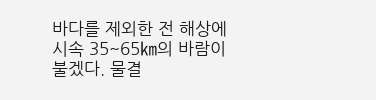바다를 제외한 전 해상에 시속 35~65㎞의 바람이 불겠다. 물결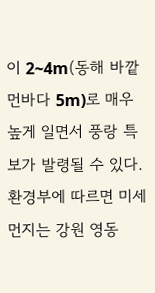이 2~4m(동해 바깥 먼바다 5m)로 매우 높게 일면서 풍랑 특보가 발령될 수 있다. 환경부에 따르면 미세먼지는 강원 영동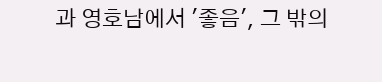과 영호남에서 '좋음', 그 밖의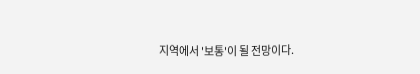지역에서 '보통'이 될 전망이다.